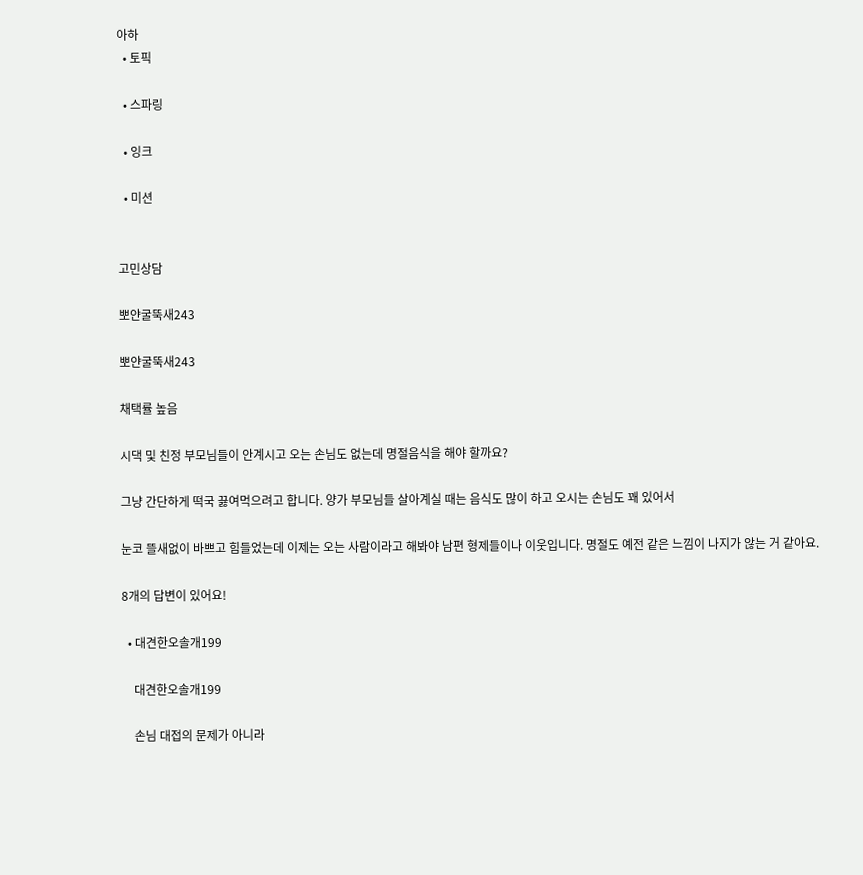아하
  • 토픽

  • 스파링

  • 잉크

  • 미션


고민상담

뽀얀굴뚝새243

뽀얀굴뚝새243

채택률 높음

시댁 및 친정 부모님들이 안계시고 오는 손님도 없는데 명절음식을 해야 할까요?

그냥 간단하게 떡국 끓여먹으려고 합니다. 양가 부모님들 살아계실 때는 음식도 많이 하고 오시는 손님도 꽤 있어서

눈코 뜰새없이 바쁘고 힘들었는데 이제는 오는 사람이라고 해봐야 남편 형제들이나 이웃입니다. 명절도 예전 같은 느낌이 나지가 않는 거 같아요.

8개의 답변이 있어요!

  • 대견한오솔개199

    대견한오솔개199

    손님 대접의 문제가 아니라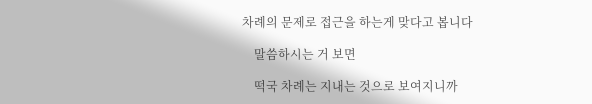차례의 문제로 접근을 하는게 맞다고 봅니다

    말씀하시는 거 보면

    떡국 차례는 지내는 것으로 보여지니까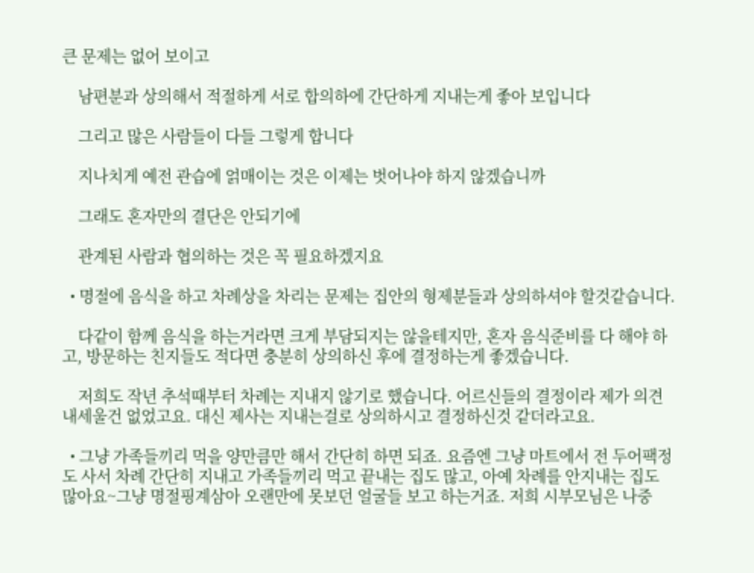큰 문제는 없어 보이고

    남편분과 상의해서 적절하게 서로 합의하에 간단하게 지내는게 좋아 보입니다

    그리고 많은 사람들이 다들 그렇게 합니다

    지나치게 예전 관습에 얽매이는 것은 이제는 벗어나야 하지 않겠습니까

    그래도 혼자만의 결단은 안되기에

    관계된 사람과 협의하는 것은 꼭 필요하겠지요

  • 명절에 음식을 하고 차례상을 차리는 문제는 집안의 형제분들과 상의하셔야 할것같습니다.

    다같이 함께 음식을 하는거라면 크게 부담되지는 않을테지만, 혼자 음식준비를 다 해야 하고, 방문하는 친지들도 적다면 충분히 상의하신 후에 결정하는게 좋겠습니다.

    저희도 작년 추석때부터 차례는 지내지 않기로 했습니다. 어르신들의 결정이라 제가 의견내세울건 없었고요. 대신 제사는 지내는걸로 상의하시고 결정하신것 같더라고요.

  • 그냥 가족들끼리 먹을 양만큼만 해서 간단히 하면 되죠. 요즘엔 그냥 마트에서 전 두어팩정도 사서 차례 간단히 지내고 가족들끼리 먹고 끝내는 집도 많고, 아예 차례를 안지내는 집도 많아요~그냥 명절핑계삼아 오랜만에 못보던 얼굴들 보고 하는거죠. 저희 시부모님은 나중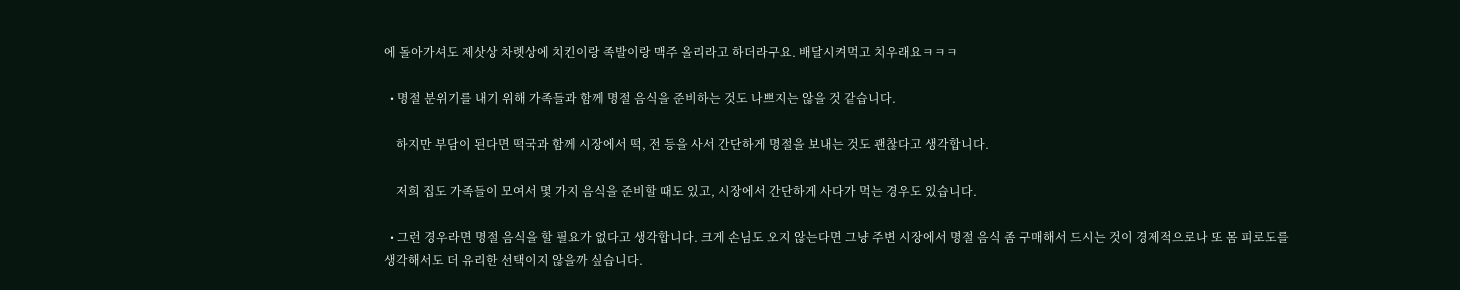에 돌아가셔도 제삿상 차롓상에 치킨이랑 족발이랑 맥주 올리라고 하더라구요. 배달시켜먹고 치우래요ㅋㅋㅋ

  • 명절 분위기를 내기 위해 가족들과 함께 명절 음식을 준비하는 것도 나쁘지는 않을 것 같습니다.

    하지만 부담이 된다면 떡국과 함께 시장에서 떡, 전 등을 사서 간단하게 명절을 보내는 것도 괜찮다고 생각합니다.

    저희 집도 가족들이 모여서 몇 가지 음식을 준비할 때도 있고, 시장에서 간단하게 사다가 먹는 경우도 있습니다.

  • 그런 경우라면 명절 음식을 할 필요가 없다고 생각합니다. 크게 손님도 오지 않는다면 그냥 주변 시장에서 명절 음식 좀 구매해서 드시는 것이 경제적으로나 또 몸 피로도를 생각해서도 더 유리한 선택이지 않을까 싶습니다.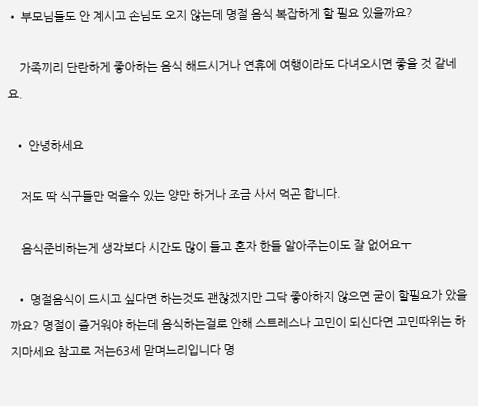• 부모님들도 안 계시고 손님도 오지 않는데 명절 음식 복잡하게 할 필요 있을까요?

    가족끼리 단란하게 좋아하는 음식 해드시거나 연휴에 여행이라도 다녀오시면 좋을 것 같네요.

  • 안녕하세요

    저도 딱 식구들만 먹을수 있는 양만 하거나 조금 사서 먹곤 합니다.

    음식준비하는게 생각보다 시간도 많이 들고 혼자 한들 알아주는이도 잘 없어요ㅜ

  • 명절음식이 드시고 싶다면 하는것도 괜찮겠지만 그닥 좋아하지 않으면 굳이 할필요가 았을까요? 명절이 즐거워야 하는데 음식하는걸로 안해 스트레스나 고민이 되신다면 고민따위는 하지마세요 참고로 저는63세 맏며느리입니다 명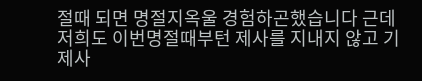절때 되면 명절지옥울 경험하곤했습니다 근데 저희도 이번명절때부턴 제사를 지내지 않고 기제사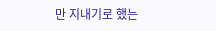만 지내기로 했는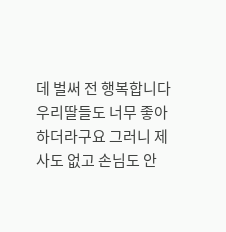데 벌써 전 행복합니다 우리딸들도 너무 좋아하더라구요 그러니 제사도 없고 손님도 안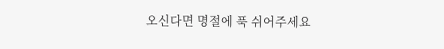오신다면 명절에 푹 쉬어주세요